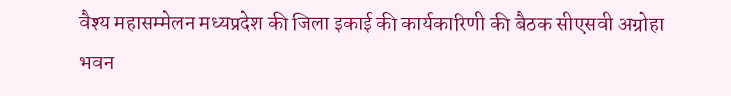वैश्य महासम्मेलन मध्यप्रदेश की जिला इकाई की कार्यकारिणी की बैठक सीएसवी अग्रोहा भवन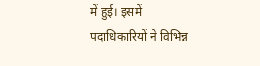में हुई। इसमें पदाधिकारियों ने विभिन्न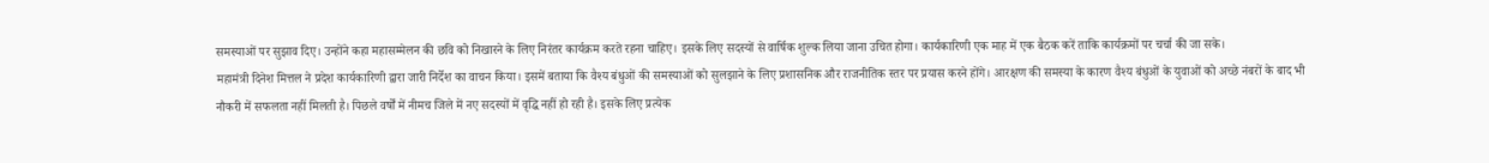समस्याओं पर सुझाव दिए। उन्होंने कहा महासम्मेलन की छवि को निखारने के लिए निरंतर कार्यक्रम करते रहना चाहिए। इसके लिए सदस्यों से वार्षिक शुल्क लिया जाना उचित होगा। कार्यकारिणी एक माह में एक बैठक करें ताकि कार्यक्रमों पर चर्चा की जा सके।
महामंत्री दिनेश मित्तल ने प्रदेश कार्यकारिणी द्वारा जारी निर्देश का वाचन किया। इसमें बताया कि वैश्य बंधुओं की समस्याओं को सुलझाने के लिए प्रशासनिक और राजनीतिक स्तर पर प्रयास करने होंगे। आरक्षण की समस्या के कारण वैश्य बंधुओं के युवाओं को अच्छे नंबरों के बाद भी नौकरी में सफलता नहीं मिलती है। पिछले वर्षों में नीमच जिले में नए सदस्यों में वृद्धि नहीं हो रही है। इसके लिए प्रत्येक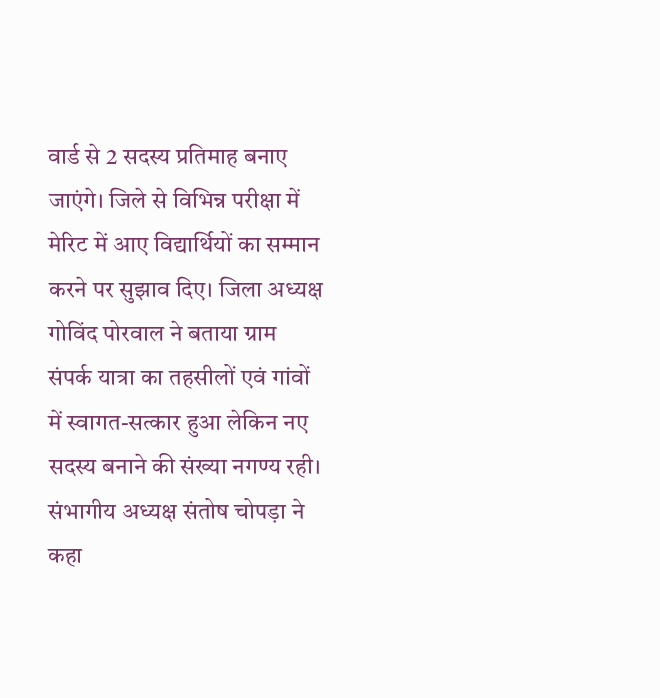वार्ड से 2 सदस्य प्रतिमाह बनाए जाएंगे। जिले से विभिन्न परीक्षा में मेरिट में आए विद्यार्थियों का सम्मान करने पर सुझाव दिए। जिला अध्यक्ष गोविंद पोरवाल ने बताया ग्राम संपर्क यात्रा का तहसीलों एवं गांवों में स्वागत-सत्कार हुआ लेकिन नए सदस्य बनाने की संख्या नगण्य रही। संभागीय अध्यक्ष संतोष चोपड़ा ने कहा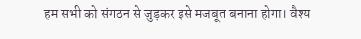हम सभी को संगठन से जुड़कर इसे मजबूत बनाना होगा। वैश्य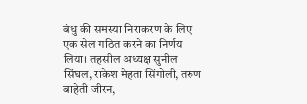बंधु की समस्या निराकरण के लिए एक सेल गठित करने का निर्णय लिया। तहसील अध्यक्ष सुनील सिंघल, राकेश मेहता सिंगोली, तरुण बाहेती जीरन,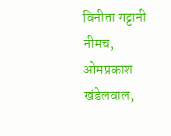विनीता गट्टानी नीमच, ओमप्रकाश खंडेलवाल,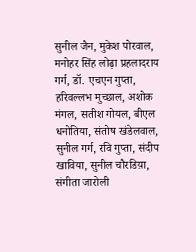सुनील जैन, मुकेश पोरवाल, मनोहर सिंह लोढ़ा प्रहलादराय गर्ग, डॉ. एचएन गुप्ता, हरिवल्लभ मुच्छाल, अशोक मंगल, सतीश गोयल, बीएल धनोतिया, संतोष खंडेलवाल, सुनील गर्ग, रवि गुप्ता, संदीप खाविया, सुनील चौरडिय़ा, संगीता जारोली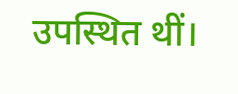उपस्थित थीं।